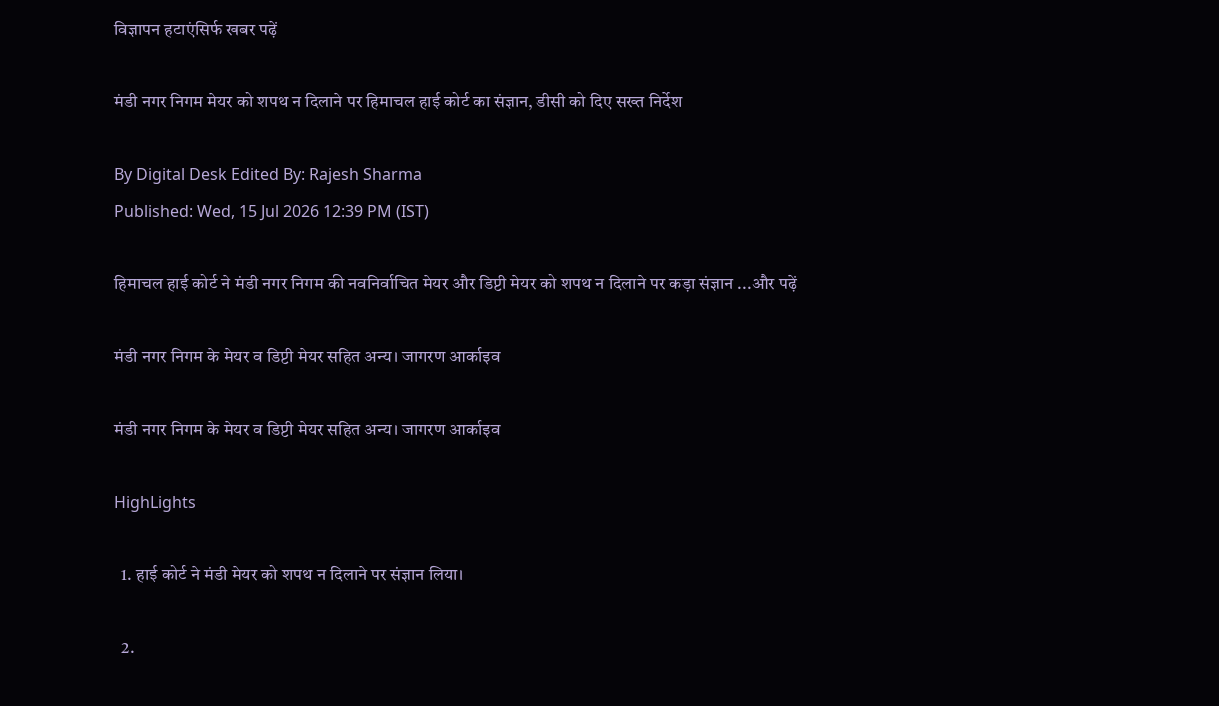विज्ञापन हटाएंसिर्फ खबर पढ़ें

मंडी नगर निगम मेयर को शपथ न दिलाने पर हिमाचल हाई कोर्ट का संज्ञान, डीसी को दिए सख्त निर्देश

By Digital Desk Edited By: Rajesh Sharma
Published: Wed, 15 Jul 2026 12:39 PM (IST)

हिमाचल हाई कोर्ट ने मंडी नगर निगम की नवनिर्वाचित मेयर और डिप्टी मेयर को शपथ न दिलाने पर कड़ा संज्ञान ...और पढ़ें

मंडी नगर निगम के मेयर व डिप्टी मेयर सहित अन्य। जागरण आर्काइव

मंडी नगर निगम के मेयर व डिप्टी मेयर सहित अन्य। जागरण आर्काइव

HighLights

  1. हाई कोर्ट ने मंडी मेयर को शपथ न दिलाने पर संज्ञान लिया।

  2.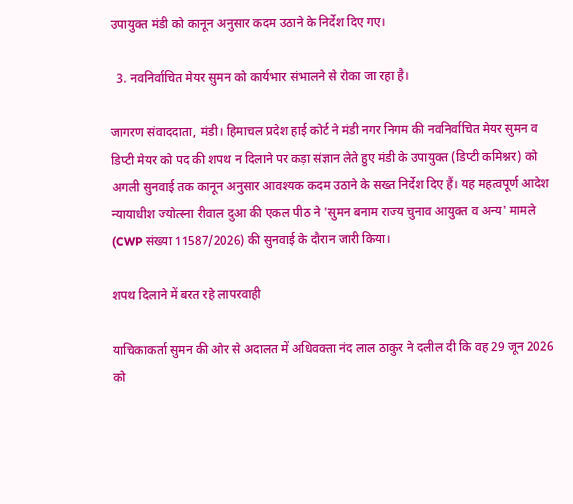उपायुक्त मंडी को कानून अनुसार कदम उठाने के निर्देश दिए गए।

  3. नवनिर्वाचित मेयर सुमन को कार्यभार संभालने से रोका जा रहा है।

जागरण संवाददाता, मंडी। हिमाचल प्रदेश हाई कोर्ट ने मंडी नगर निगम की नवनिर्वाचित मेयर सुमन व डिप्टी मेयर को पद की शपथ न दिलाने पर कड़ा संज्ञान लेते हुए मंडी के उपायुक्त (डिप्टी कमिश्नर) को अगली सुनवाई तक कानून अनुसार आवश्यक कदम उठाने के सख्त निर्देश दिए हैं। यह महत्वपूर्ण आदेश न्यायाधीश ज्योत्स्ना रीवाल दुआ की एकल पीठ ने 'सुमन बनाम राज्य चुनाव आयुक्त व अन्य' मामले (CWP संख्या 11587/2026) की सुनवाई के दौरान जारी किया।

शपथ दिलाने में बरत रहे लापरवाही

याचिकाकर्ता सुमन की ओर से अदालत में अधिवक्ता नंद लाल ठाकुर ने दलील दी कि वह 29 जून 2026 को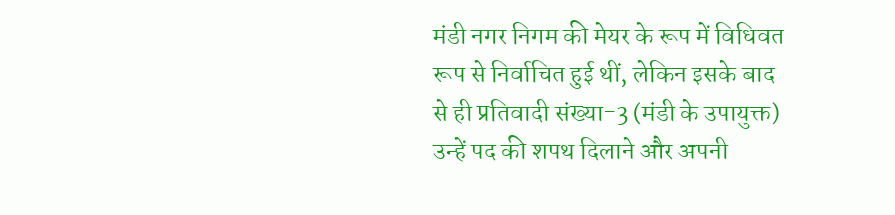मंडी नगर निगम की मेयर के रूप में विधिवत रूप से निर्वाचित हुई थीं, लेकिन इसके बाद से ही प्रतिवादी संख्या-3 (मंडी के उपायुक्त) उन्हें पद की शपथ दिलाने और अपनी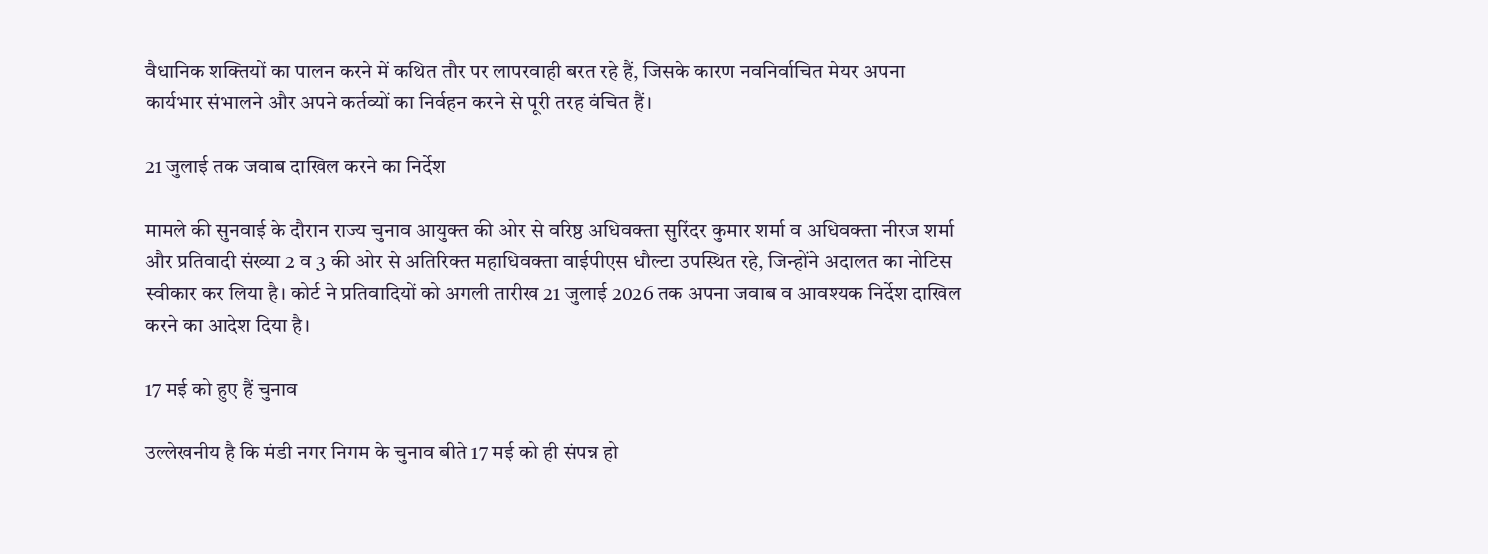वैधानिक शक्तियों का पालन करने में कथित तौर पर लापरवाही बरत रहे हैं, जिसके कारण नवनिर्वाचित मेयर अपना कार्यभार संभालने और अपने कर्तव्यों का निर्वहन करने से पूरी तरह वंचित हैं।

21 जुलाई तक जवाब दाखिल करने का निर्देश

मामले की सुनवाई के दौरान राज्य चुनाव आयुक्त की ओर से वरिष्ठ अधिवक्ता सुरिंदर कुमार शर्मा व अधिवक्ता नीरज शर्मा और प्रतिवादी संख्या 2 व 3 की ओर से अतिरिक्त महाधिवक्ता वाईपीएस धौल्टा उपस्थित रहे, जिन्होंने अदालत का नोटिस स्वीकार कर लिया है। कोर्ट ने प्रतिवादियों को अगली तारीख 21 जुलाई 2026 तक अपना जवाब व आवश्यक निर्देश दाखिल करने का आदेश दिया है।

17 मई को हुए हैं चुनाव

उल्लेखनीय है कि मंडी नगर निगम के चुनाव बीते 17 मई को ही संपन्न हो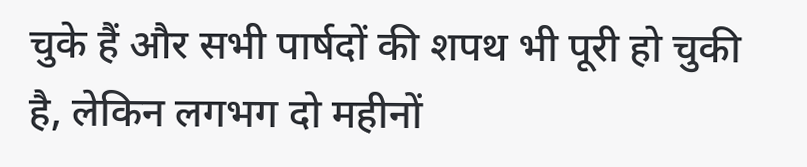चुके हैं और सभी पार्षदों की शपथ भी पूरी हो चुकी है, लेकिन लगभग दो महीनों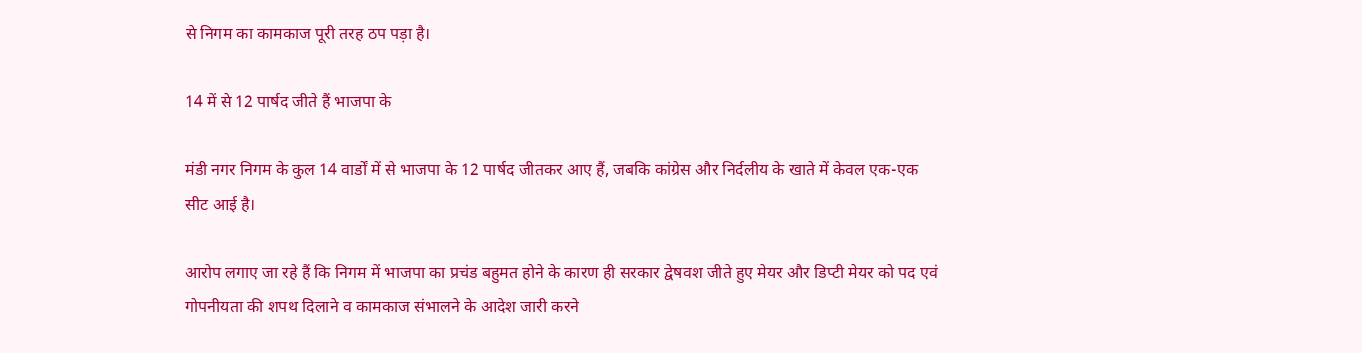से निगम का कामकाज पूरी तरह ठप पड़ा है।

14 में से 12 पार्षद जीते हैं भाजपा के

मंडी नगर निगम के कुल 14 वार्डों में से भाजपा के 12 पार्षद जीतकर आए हैं, जबकि कांग्रेस और निर्दलीय के खाते में केवल एक-एक सीट आई है।

आरोप लगाए जा रहे हैं कि निगम में भाजपा का प्रचंड बहुमत होने के कारण ही सरकार द्वेषवश जीते हुए मेयर और डिप्टी मेयर को पद एवं गोपनीयता की शपथ दिलाने व कामकाज संभालने के आदेश जारी करने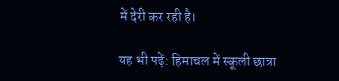में देरी कर रही है।

यह भी पढ़ें: हिमाचल में स्कूली छात्रा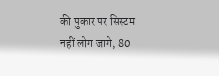की पुकार पर सिस्टम नहीं लोग जागे, 80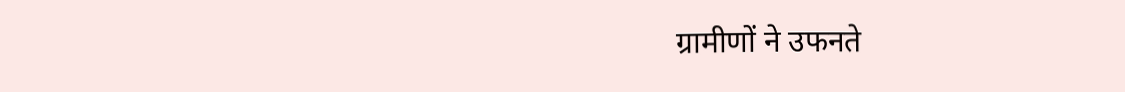ग्रामीणों ने उफनते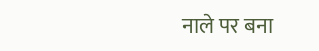नाले पर बना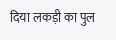दिया लकड़ी का पुल